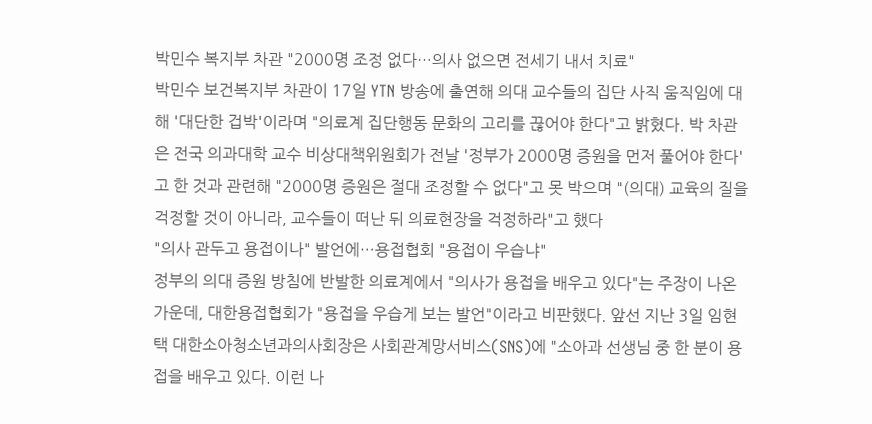박민수 복지부 차관 "2000명 조정 없다…의사 없으면 전세기 내서 치료"
박민수 보건복지부 차관이 17일 YTN 방송에 출연해 의대 교수들의 집단 사직 움직임에 대해 '대단한 겁박'이라며 "의료계 집단행동 문화의 고리를 끊어야 한다"고 밝혔다. 박 차관은 전국 의과대학 교수 비상대책위원회가 전날 '정부가 2000명 증원을 먼저 풀어야 한다'고 한 것과 관련해 "2000명 증원은 절대 조정할 수 없다"고 못 박으며 "(의대) 교육의 질을 걱정할 것이 아니라, 교수들이 떠난 뒤 의료현장을 걱정하라"고 했다
"의사 관두고 용접이나" 발언에…용접협회 "용접이 우습냐"
정부의 의대 증원 방침에 반발한 의료계에서 "의사가 용접을 배우고 있다"는 주장이 나온 가운데, 대한용접협회가 "용접을 우습게 보는 발언"이라고 비판했다. 앞선 지난 3일 임현택 대한소아청소년과의사회장은 사회관계망서비스(SNS)에 "소아과 선생님 중 한 분이 용접을 배우고 있다. 이런 나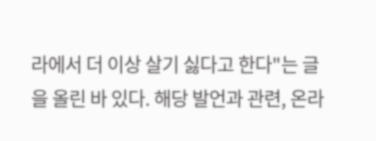라에서 더 이상 살기 싫다고 한다"는 글을 올린 바 있다. 해당 발언과 관련, 온라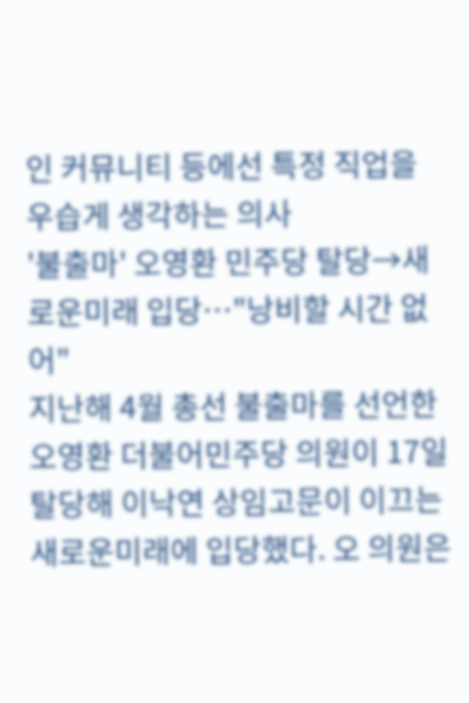인 커뮤니티 등에선 특정 직업을 우습게 생각하는 의사
'불출마' 오영환 민주당 탈당→새로운미래 입당…"낭비할 시간 없어"
지난해 4월 총선 불출마를 선언한 오영환 더불어민주당 의원이 17일 탈당해 이낙연 상임고문이 이끄는 새로운미래에 입당했다. 오 의원은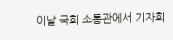이날 국회 소통관에서 기자회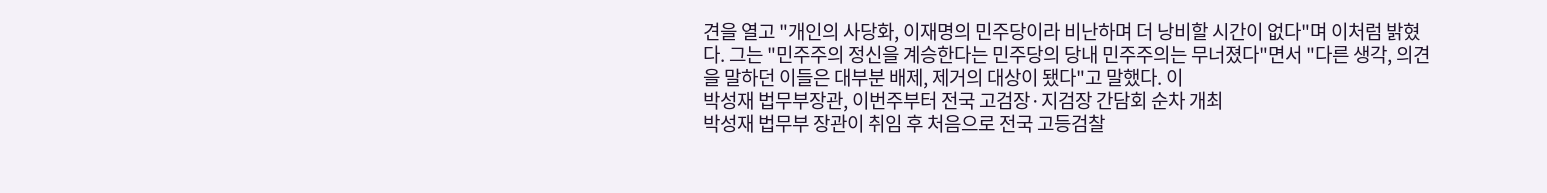견을 열고 "개인의 사당화, 이재명의 민주당이라 비난하며 더 낭비할 시간이 없다"며 이처럼 밝혔다. 그는 "민주주의 정신을 계승한다는 민주당의 당내 민주주의는 무너졌다"면서 "다른 생각, 의견을 말하던 이들은 대부분 배제, 제거의 대상이 됐다"고 말했다. 이
박성재 법무부장관, 이번주부터 전국 고검장·지검장 간담회 순차 개최
박성재 법무부 장관이 취임 후 처음으로 전국 고등검찰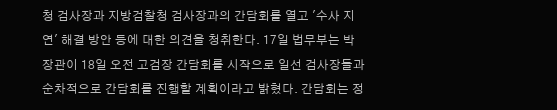청 검사장과 지방검찰청 검사장과의 간담회를 열고 '수사 지연' 해결 방안 등에 대한 의견을 청취한다. 17일 법무부는 박 장관이 18일 오전 고검장 간담회를 시작으로 일선 검사장들과 순차적으로 간담회를 진행할 계획이라고 밝혔다. 간담회는 정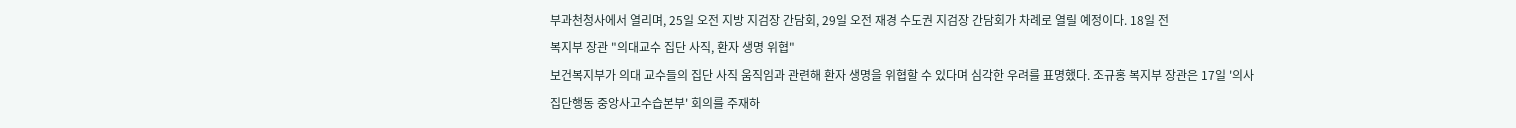부과천청사에서 열리며, 25일 오전 지방 지검장 간담회, 29일 오전 재경 수도권 지검장 간담회가 차례로 열릴 예정이다. 18일 전
복지부 장관 "의대교수 집단 사직, 환자 생명 위협"
보건복지부가 의대 교수들의 집단 사직 움직임과 관련해 환자 생명을 위협할 수 있다며 심각한 우려를 표명했다. 조규홍 복지부 장관은 17일 '의사 집단행동 중앙사고수습본부' 회의를 주재하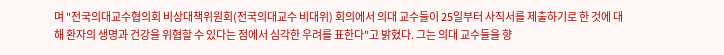며 "전국의대교수협의회 비상대책위원회(전국의대교수 비대위) 회의에서 의대 교수들이 25일부터 사직서를 제출하기로 한 것에 대해 환자의 생명과 건강을 위협할 수 있다는 점에서 심각한 우려를 표한다"고 밝혔다. 그는 의대 교수들을 향